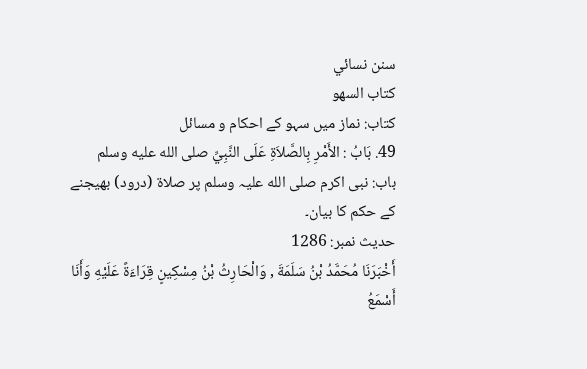سنن نسائي
كتاب السهو
کتاب: نماز میں سہو کے احکام و مسائل
49. بَابُ : الأَمْرِ بِالصَّلاَةِ عَلَى النَّبِيِّ صلى الله عليه وسلم
باب: نبی اکرم صلی الله علیہ وسلم پر صلاۃ (درود) بھیجنے کے حکم کا بیان۔
حدیث نمبر: 1286
أَخْبَرَنَا مُحَمَّدُ بْنُ سَلَمَةَ , وَالْحَارِثُ بْنُ مِسْكِينٍ قِرَاءَةً عَلَيْهِ وَأَنَا أَسْمَعُ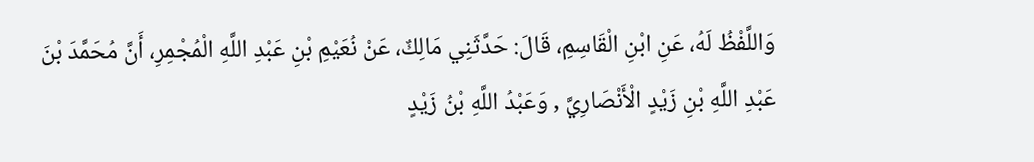وَاللَّفْظُ لَهُ، عَنِ ابْنِ الْقَاسِمِ، قَالَ: حَدَّثَنِي مَالِكٌ، عَنْ نُعَيْمِ بْنِ عَبْدِ اللَّهِ الْمُجْمِرِ، أَنَّ مُحَمَّدَ بْنَ عَبْدِ اللَّهِ بْنِ زَيْدٍ الْأَنْصَارِيَّ , وَعَبْدُ اللَّهِ بْنُ زَيْدٍ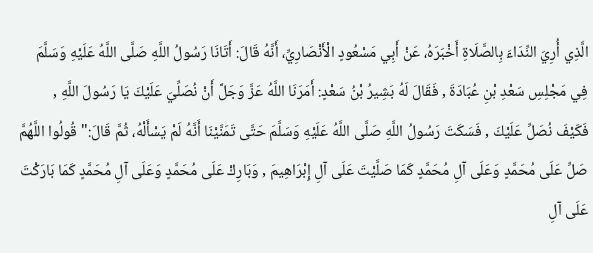الَّذِي أُرِيَ النِّدَاءَ بِالصَّلَاةِ أَخْبَرَهُ، عَنْ أَبِي مَسْعُودٍ الْأَنْصَارِيِّ، أَنَّهُ قَالَ: أَتَانَا رَسُولُ اللَّهِ صَلَّى اللَّهُ عَلَيْهِ وَسَلَّمَ فِي مَجْلِسِ سَعْدِ بْنِ عُبَادَةَ , فَقَالَ لَهُ بَشِيرُ بْنُ سَعْدٍ: أَمَرَنَا اللَّهُ عَزَّ وَجَلَّ أَنْ نُصَلِّيَ عَلَيْكَ يَا رَسُولَ اللَّهِ , فَكَيْفَ نُصَلِّ عَلَيْكَ , فَسَكَتَ رَسُولُ اللَّهِ صَلَّى اللَّهُ عَلَيْهِ وَسَلَّمَ حَتَّى تَمَنَّيْنَا أَنَّهُ لَمْ يَسْأَلْهُ، ثُمَّ قَالَ:" قُولُوا اللَّهُمَّ صَلِّ عَلَى مُحَمَّدٍ وَعَلَى آلِ مُحَمَّدٍ كَمَا صَلَّيْتَ عَلَى آلِ إِبْرَاهِيمَ , وَبَارِكْ عَلَى مُحَمَّدٍ وَعَلَى آلِ مُحَمَّدٍ كَمَا بَارَكْتَ عَلَى آلِ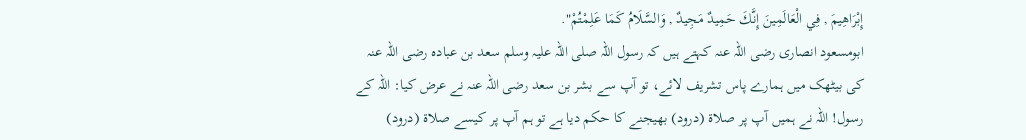إِبْرَاهِيمَ , فِي الْعَالَمِينَ إِنَّكَ حَمِيدٌ مَجِيدٌ , وَالسَّلَامُ كَمَا عَلِمْتُمْ".
ابومسعود انصاری رضی اللہ عنہ کہتے ہیں کہ رسول اللہ صلی اللہ علیہ وسلم سعد بن عبادہ رضی اللہ عنہ کی بیٹھک میں ہمارے پاس تشریف لائے، تو آپ سے بشر بن سعد رضی اللہ عنہ نے عرض کیا: اللہ کے رسول! اللہ نے ہمیں آپ پر صلاۃ (درود) بھیجنے کا حکم دیا ہے تو ہم آپ پر کیسے صلاۃ (درود)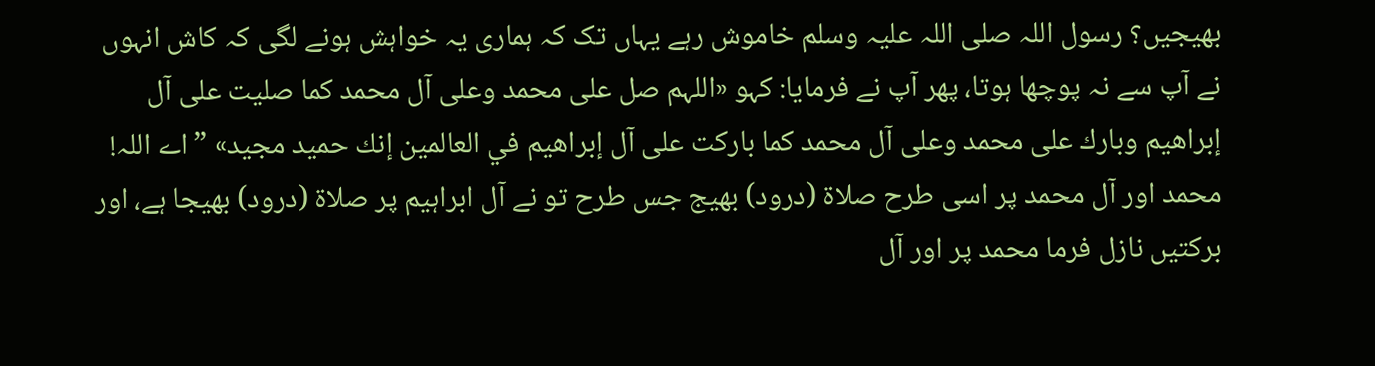بھیجیں؟ رسول اللہ صلی اللہ علیہ وسلم خاموش رہے یہاں تک کہ ہماری یہ خواہش ہونے لگی کہ کاش انہوں نے آپ سے نہ پوچھا ہوتا، پھر آپ نے فرمایا: کہو «اللہم صل على محمد وعلى آل محمد كما صليت على آل إبراهيم وبارك على محمد وعلى آل محمد كما باركت على آل إبراهيم في العالمين إنك حميد مجيد» ”اے اللہ! محمد اور آل محمد پر اسی طرح صلاۃ (درود) بھیج جس طرح تو نے آل ابراہیم پر صلاۃ (درود) بھیجا ہے، اور برکتیں نازل فرما محمد پر اور آل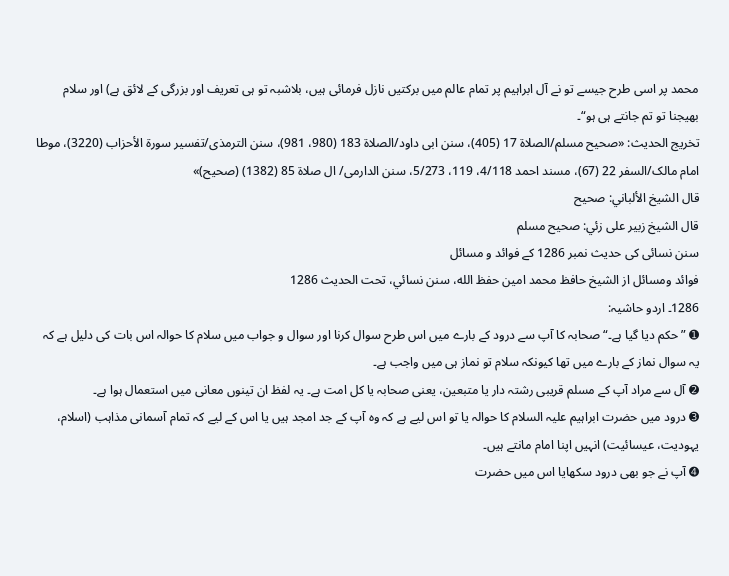محمد پر اسی طرح جیسے تو نے آل ابراہیم پر تمام عالم میں برکتیں نازل فرمائی ہیں، بلاشبہ تو ہی تعریف اور بزرگی کے لائق ہے) اور سلام بھیجنا تو تم جانتے ہی ہو“۔
تخریج الحدیث: «صحیح مسلم/الصلاة 17 (405)، سنن ابی داود/الصلاة 183 (980، 981)، سنن الترمذی/تفسیر سورة الأحزاب (3220)، موطا امام مالک/السفر 22 (67)، مسند احمد 4/118، 119، 5/273، سنن الدارمی/ ال صلاة 85 (1382) (صحیح)»
قال الشيخ الألباني: صحيح
قال الشيخ زبير على زئي: صحيح مسلم
سنن نسائی کی حدیث نمبر 1286 کے فوائد و مسائل
فوائد ومسائل از الشيخ حافظ محمد امين حفظ الله، سنن نسائي، تحت الحديث 1286
1286۔ اردو حاشیہ:
➊ ”حکم دیا گیا ہے۔“ صحابہ کا آپ سے درود کے بارے میں اس طرح سوال کرنا اور سوال و جواب میں سلام کا حوالہ اس بات کی دلیل ہے کہ یہ سوال نماز کے بارے میں تھا کیونکہ سلام تو نماز ہی میں واجب ہے۔
➋ آل سے مراد آپ کے مسلم قریبی رشتہ دار یا متبعین، یعنی صحابہ یا کل امت ہے۔ یہ لفظ ان تینوں معانی میں استعمال ہوا ہے۔
➌ درود میں حضرت ابراہیم علیہ السلام کا حوالہ یا تو اس لیے ہے کہ وہ آپ کے جد امجد ہیں یا اس کے لیے کہ تمام آسمانی مذاہب (اسلام، یہودیت، عیسائیت) انہیں اپنا امام مانتے ہیں۔
➍ آپ نے جو بھی درود سکھایا اس میں حضرت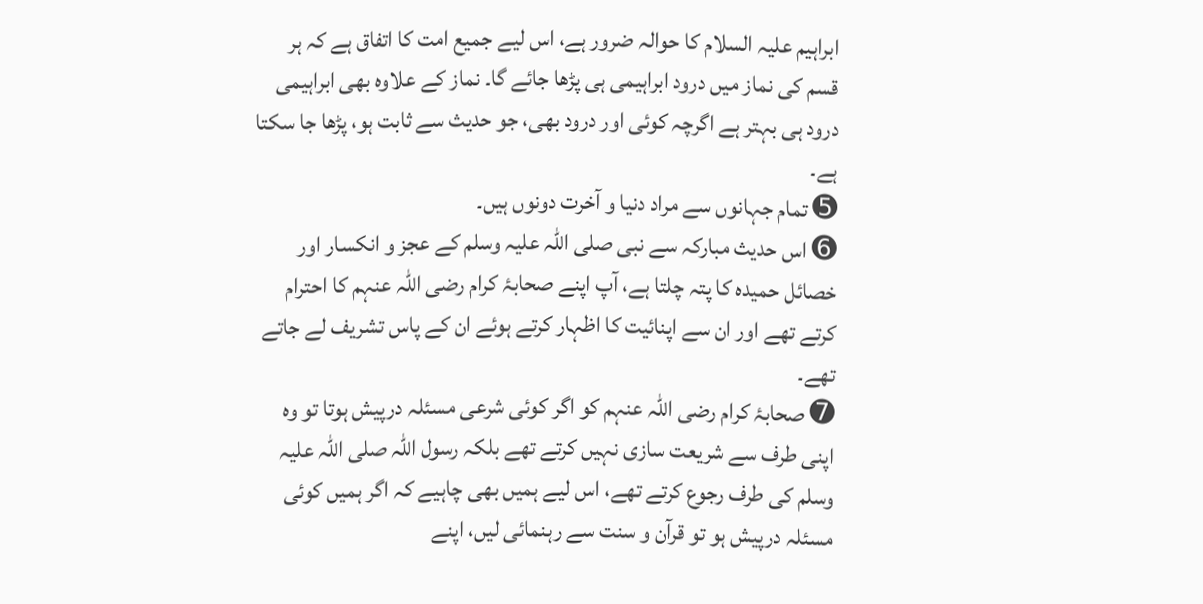ابراہیم علیہ السلام کا حوالہ ضرور ہے، اس لیے جمیع امت کا اتفاق ہے کہ ہر قسم کی نماز میں درود ابراہیمی ہی پڑھا جائے گا۔ نماز کے علاوہ بھی ابراہیمی درود ہی بہتر ہے اگرچہ کوئی اور درود بھی، جو حدیث سے ثابت ہو، پڑھا جا سکتا ہے۔
➎ تمام جہانوں سے مراد دنیا و آخرت دونوں ہیں۔
➏ اس حدیث مبارکہ سے نبی صلی اللہ علیہ وسلم کے عجز و انکسار اور خصائل حمیدہ کا پتہ چلتا ہے، آپ اپنے صحابۂ کرام رضی اللہ عنہم کا احترام کرتے تھے اور ان سے اپنائیت کا اظہار کرتے ہوئے ان کے پاس تشریف لے جاتے تھے۔
➐ صحابۂ کرام رضی اللہ عنہم کو اگر کوئی شرعی مسئلہ درپیش ہوتا تو وہ اپنی طرف سے شریعت سازی نہیں کرتے تھے بلکہ رسول اللہ صلی اللہ علیہ وسلم کی طرف رجوع کرتے تھے، اس لیے ہمیں بھی چاہیے کہ اگر ہمیں کوئی مسئلہ درپیش ہو تو قرآن و سنت سے رہنمائی لیں، اپنے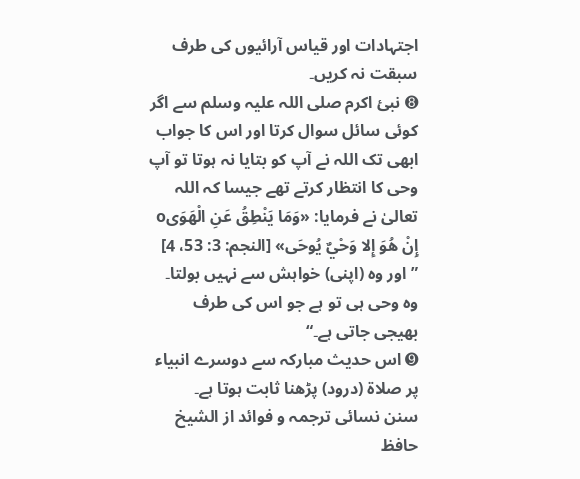اجتہادات اور قیاس آرائیوں کی طرف سبقت نہ کریں۔
➑ نبیٔ اکرم صلی اللہ علیہ وسلم سے اگر کوئی سائل سوال کرتا اور اس کا جواب ابھی تک اللہ نے آپ کو بتایا نہ ہوتا تو آپ وحی کا انتظار کرتے تھے جیسا کہ اللہ تعالیٰ نے فرمایا: «وَمَا يَنْطِقُ عَنِ الْهَوَىo إِنْ هُوَ إِلا وَحْيٌ يُوحَى» [النجم: 3: 53، 4] ”اور وہ (اپنی) خواہش سے نہیں بولتا۔ وہ وحی ہی تو ہے جو اس کی طرف بھیجی جاتی ہے۔“
➒ اس حدیث مبارکہ سے دوسرے انبیاء پر صلاۃ (درود) پڑھنا ثابت ہوتا ہے۔
سنن نسائی ترجمہ و فوائد از الشیخ حافظ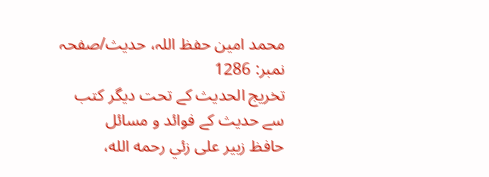محمد امین حفظ اللہ، حدیث/صفحہ نمبر: 1286
تخریج الحدیث کے تحت دیگر کتب سے حدیث کے فوائد و مسائل
حافظ زبير على زئي رحمه الله،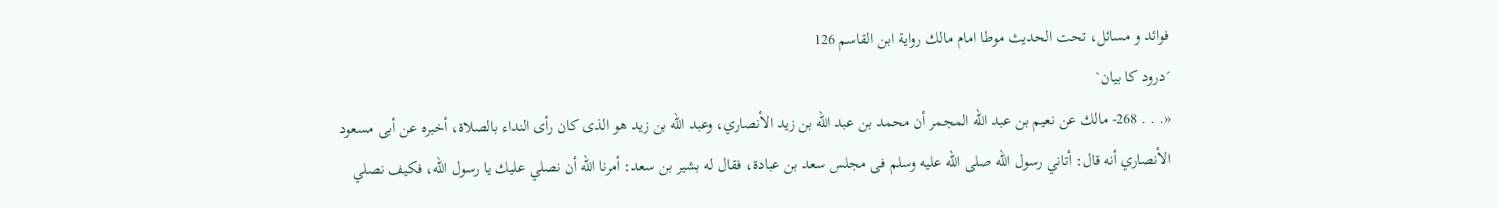فوائد و مسائل، تحت الحديث موطا امام مالك رواية ابن القاسم 126
´درود کا بیان`
«. . . 268- مالك عن نعيم بن عبد الله المجمر أن محمد بن عبد الله بن زيد الأنصاري، وعبد الله بن زيد هو الذى كان رأى النداء بالصلاة، أخبره عن أبى مسعود الأنصاري أنه قال: أتاني رسول الله صلى الله عليه وسلم فى مجلس سعد بن عبادة، فقال له بشير بن سعد: أمرنا الله أن نصلي عليك يا رسول الله، فكيف نصلي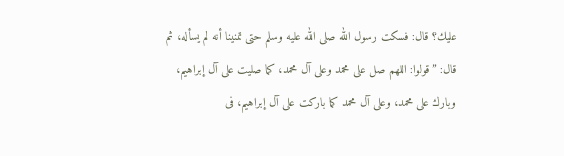عليك؟ قال: فسكت رسول الله صلى الله عليه وسلم حتى تمنينا أنه لم يسأله، ثم قال: ”قولوا: اللهم صل على محمد وعلى آل محمد، كما صليت على آل إبراهيم، وبارك على محمد، وعلى آل محمد كما باركت على آل إبراهيم، فى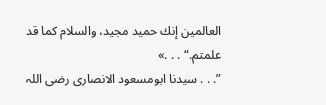العالمين إنك حميد مجيد، والسلام كما قد علمتم.“ . . .»
”. . . سیدنا ابومسعود الانصاری رضی اللہ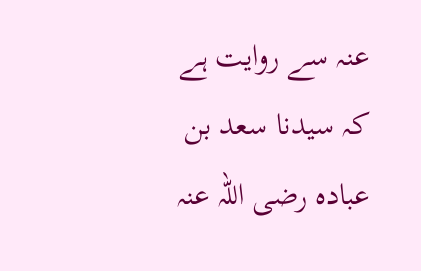عنہ سے روایت ہے کہ سیدنا سعد بن عبادہ رضی اللہ عنہ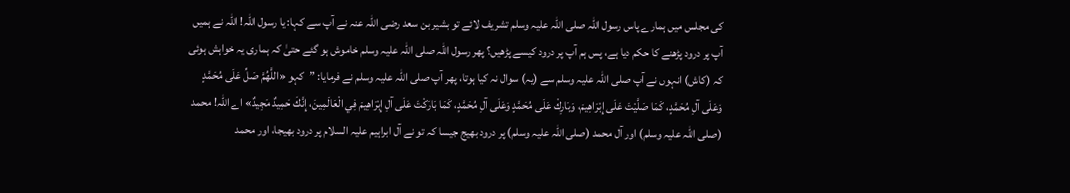کی مجلس میں ہمارے پاس رسول اللہ صلی اللہ علیہ وسلم تشریف لائے تو بشیر بن سعد رضی اللہ عنہ نے آپ سے کہا: یا رسول اللہ! اللہ نے ہمیں آپ پر درود پڑھنے کا حکم دیا ہے، پس ہم آپ پر درود کیسے پڑھیں؟ پھر رسول اللہ صلی اللہ علیہ وسلم خاموش ہو گئے حتیٰ کہ ہماری یہ خواہش ہوئی کہ (کاش) انہوں نے آپ صلی اللہ علیہ وسلم سے (یہ) سوال نہ کیا ہوتا، پھر آپ صلی اللہ علیہ وسلم نے فرمایا: ”کہو «اللَّهُمَّ صَلِّ عَلَى مُحَمَّدٍ وَعَلَى آلِ مُحَمَّدٍ، كَمَا صَلَّيْتَ عَلَى إِبْرَاهِيمَ، وَبَارِكْ عَلَى مُحَمَّدٍ وَعَلَى آلِ مُحَمَّدٍ، كَمَا بَارَكْتَ عَلَى آلِ إِبْرَاهِيمَ فِي الْعَالَمِينَ، إِنَّكَ حَمِيدٌ مَجِيدٌ» اے اللہ! محمد (صلی اللہ علیہ وسلم) اور آل محمد (صلی اللہ علیہ وسلم) پر درود بھیج جیسا کہ تو نے آل ابراہیم علیہ السلام پر درود بھیجا، اور محمد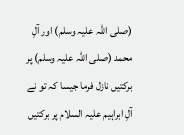(صلی اللہ علیہ وسلم) اور آلِ محمد (صلی اللہ علیہ وسلم) پر برکتیں نازل فرما جیسا کہ تو نے آلِ ابراہیم علیہ السلام پر برکتیں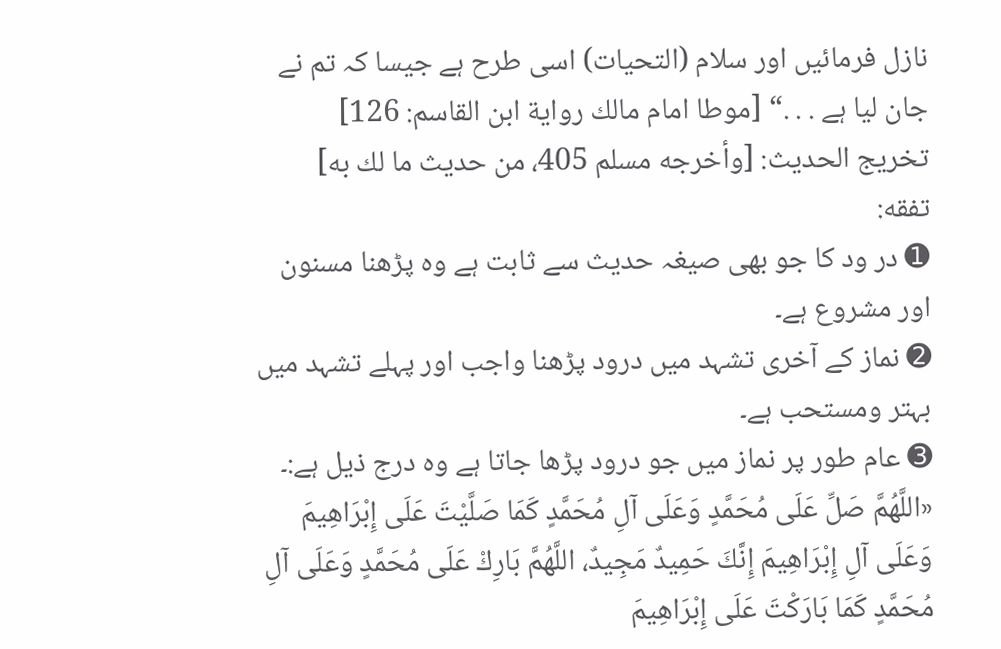نازل فرمائیں اور سلام (التحیات) اسی طرح ہے جیسا کہ تم نے جان لیا ہے . . .“ [موطا امام مالك رواية ابن القاسم: 126]
تخریج الحدیث: [وأخرجه مسلم 405، من حديث ما لك به]
تفقه:
➊ در ود کا جو بھی صیغہ حدیث سے ثابت ہے وہ پڑھنا مسنون اور مشروع ہے۔
➋ نماز کے آخری تشہد میں درود پڑھنا واجب اور پہلے تشہد میں بہتر ومستحب ہے۔
➌ عام طور پر نماز میں جو درود پڑھا جاتا ہے وہ درج ذیل ہے:۔
«اللَّهُمَّ صَلِّ عَلَى مُحَمَّدٍ وَعَلَى آلِ مُحَمَّدٍ كَمَا صَلَّيْتَ عَلَى إِبْرَاهِيمَ وَعَلَى آلِ إِبْرَاهِيمَ إِنَّكَ حَمِيدٌ مَجِيدٌ، اللَّهُمَّ بَارِكْ عَلَى مُحَمَّدٍ وَعَلَى آلِ مُحَمَّدٍ كَمَا بَارَكْتَ عَلَى إِبْرَاهِيمَ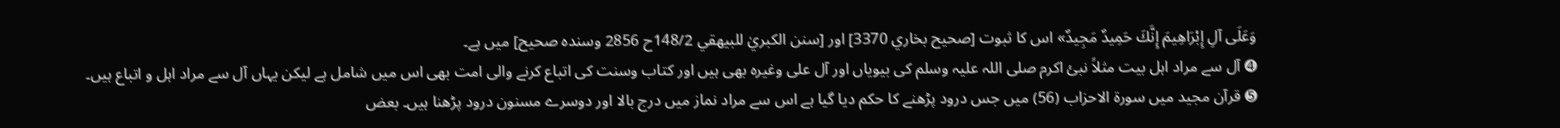وَعَلَى آلِ إِبْرَاهِيمَ إِنَّكَ حَمِيدٌ مَجِيدٌ» اس کا ثبوت [صحيح بخاري 3370] اور [سنن الكبريٰ للبيهقي 148/2ح 2856 وسنده صحيح] میں ہے۔
➍ آل سے مراد اہل بیت مثلاً نبیٔ اکرم صلی اللہ علیہ وسلم کی بیویاں اور آل علی وغیرہ بھی ہیں اور کتاب وسنت کی اتباع کرنے والی امت بھی اس میں شامل ہے لیکن یہاں آل سے مراد اہل و اتباع ہیں۔
➎ قرآن مجید میں سورۃ الاحزاب (56) میں جس درود پڑھنے کا حکم دیا گیا ہے اس سے مراد نماز میں درج بالا اور دوسرے مسنون درود پڑھنا ہیں۔ بعض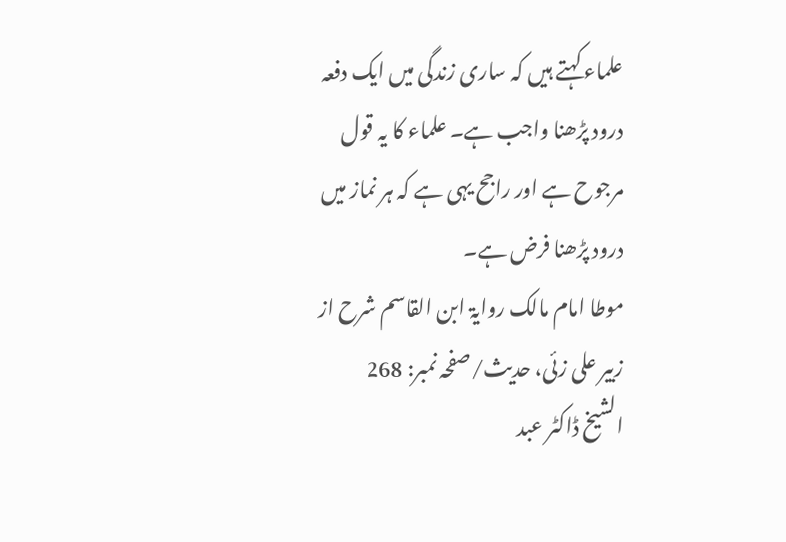علماء کہتے ہیں کہ ساری زندگی میں ایک دفعہ درود پڑھنا واجب ہے۔ علماء کا یہ قول مرجوح ہے اور راجح یہی ہے کہ ہر نماز میں درود پڑھنا فرض ہے۔
موطا امام مالک روایۃ ابن القاسم شرح از زبیر علی زئی، حدیث/صفحہ نمبر: 268
الشیخ ڈاکٹر عبد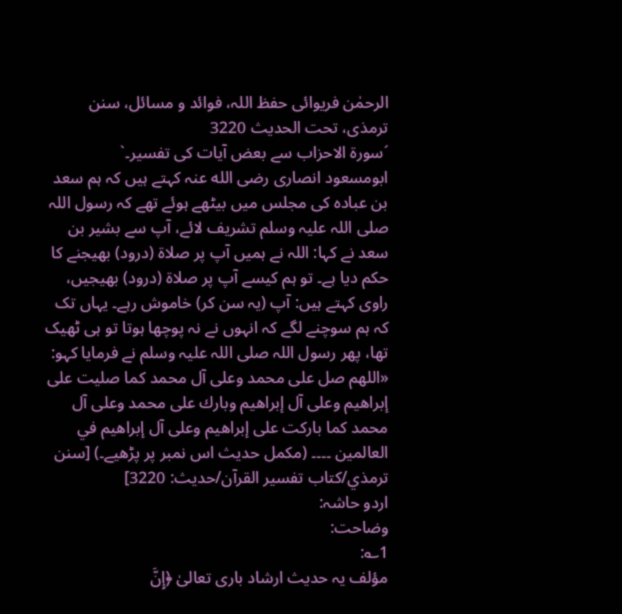الرحمٰن فریوائی حفظ اللہ، فوائد و مسائل، سنن ترمذی، تحت الحديث 3220
´سورۃ الاحزاب سے بعض آیات کی تفسیر۔`
ابومسعود انصاری رضی الله عنہ کہتے ہیں کہ ہم سعد بن عبادہ کی مجلس میں بیٹھے ہوئے تھے کہ رسول اللہ صلی اللہ علیہ وسلم تشریف لائے، آپ سے بشیر بن سعد نے کہا: اللہ نے ہمیں آپ پر صلاۃ (درود) بھیجنے کا حکم دیا ہے۔ تو ہم کیسے آپ پر صلاۃ (درود) بھیجیں، راوی کہتے ہیں: آپ (یہ سن کر) خاموش رہے۔ یہاں تک کہ ہم سوچنے لگے کہ انہوں نے نہ پوچھا ہوتا تو ہی ٹھیک تھا، پھر رسول اللہ صلی اللہ علیہ وسلم نے فرمایا کہو: «اللهم صل على محمد وعلى آل محمد كما صليت على إبراهيم وعلى آل إبراهيم وبارك على محمد وعلى آل محمد كما باركت على إبراهيم وعلى آل إبراهيم في العالمين ۔۔۔۔ (مکمل حدیث اس نمبر پر پڑھیے۔) [سنن ترمذي/كتاب تفسير القرآن/حدیث: 3220]
اردو حاشہ:
وضاحت:
1؎:
مؤلف یہ حدیث ارشاد باری تعالیٰ ﴿إِنَّ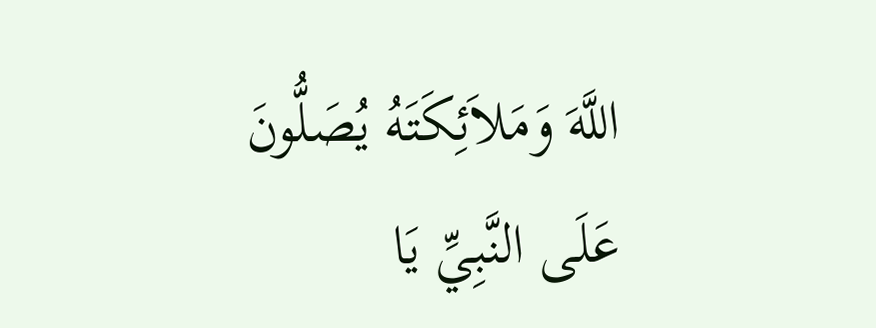اللَّهَ وَمَلاَئِكَتَهُ يُصَلُّونَ عَلَى النَّبِيِّ يَا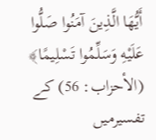أَيُّهَا الَّذِينَ آمَنُوا صَلُّوا عَلَيْهِ وَسَلِّمُوا تَسْلِيمًا﴾ (الأحزاب: 56) کے تفسیرمیں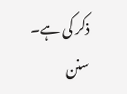ذکر کی ہے۔
سنن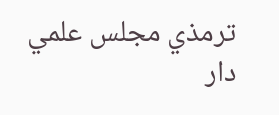ترمذي مجلس علمي دار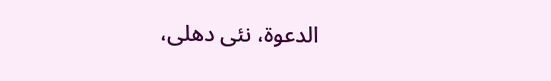الدعوة، نئى دهلى،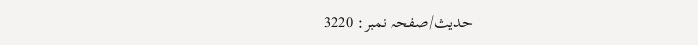حدیث/صفحہ نمبر: 3220